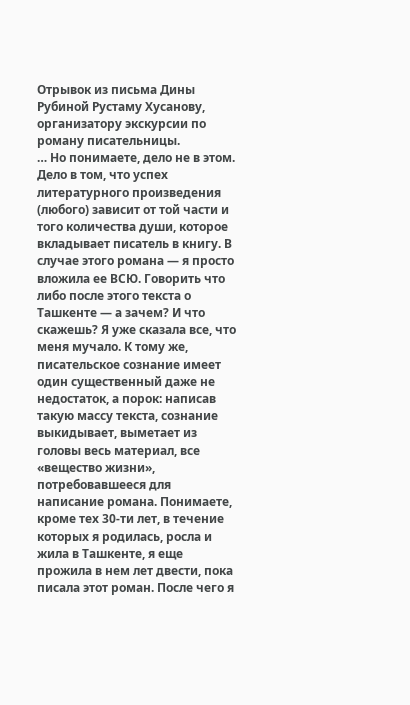Отрывок из письма Дины Рубиной Рустаму Хусанову, организатору экскурсии по роману писательницы.
… Но понимаете, дело не в этом. Дело в том, что успех литературного произведения (любого) зависит от той части и того количества души, которое вкладывает писатель в книгу. В случае этого романа — я просто вложила ее ВСЮ. Говорить что либо после этого текста о Ташкенте — а зачем? И что скажешь? Я уже сказала все, что меня мучало. К тому же, писательское сознание имеет один существенный даже не недостаток, а порок: написав такую массу текста, сознание выкидывает, выметает из головы весь материал, все «вещество жизни», потребовавшееся для написание романа. Понимаете, кроме тех 30-ти лет, в течение которых я родилась, росла и жила в Ташкенте, я еще прожила в нем лет двести, пока писала этот роман. После чего я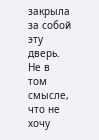закрыла за собой эту дверь. Не в том смысле, что не хочу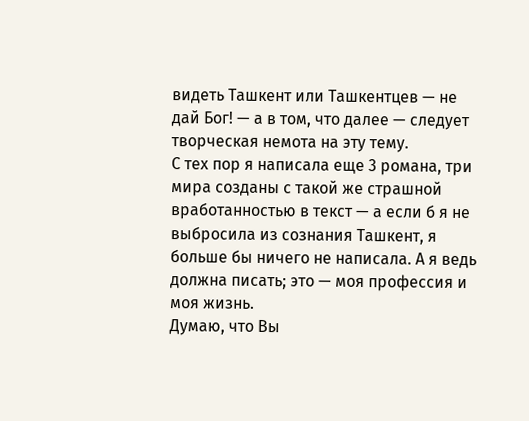видеть Ташкент или Ташкентцев — не дай Бог! — а в том, что далее — следует творческая немота на эту тему.
С тех пор я написала еще 3 романа, три мира созданы с такой же страшной вработанностью в текст — а если б я не выбросила из сознания Ташкент, я больше бы ничего не написала. А я ведь должна писать; это — моя профессия и моя жизнь.
Думаю, что Вы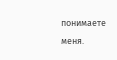понимаете меня.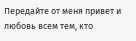Передайте от меня привет и любовь всем тем, кто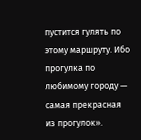пустится гулять по этому маршруту. Ибо прогулка по любимому городу — самая прекрасная из прогулок».